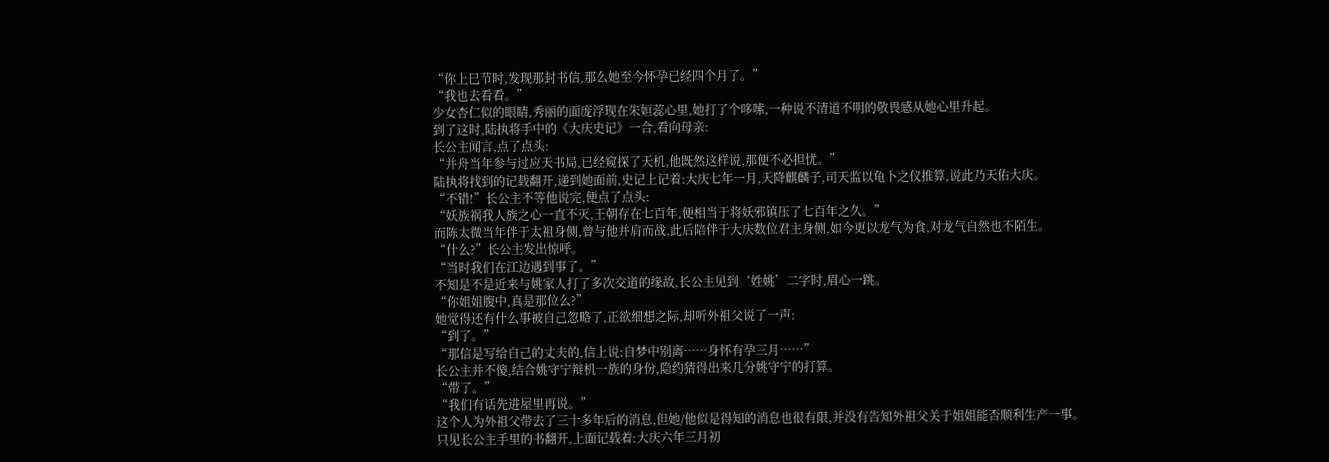“你上巳节时,发现那封书信,那么她至今怀孕已经四个月了。”
“我也去看看。”
少女杏仁似的眼睛,秀丽的面庞浮现在朱姮蕊心里,她打了个哆嗦,一种说不清道不明的敬畏感从她心里升起。
到了这时,陆执将手中的《大庆史记》一合,看向母亲:
长公主闻言,点了点头:
“并舟当年参与过应天书局,已经窥探了天机,他既然这样说,那便不必担忧。”
陆执将找到的记载翻开,递到她面前,史记上记着:大庆七年一月,天降麒麟子,司天监以龟卜之仪推算,说此乃天佑大庆。
“不错!”长公主不等他说完,便点了点头:
“妖族祸我人族之心一直不灭,王朝存在七百年,便相当于将妖邪镇压了七百年之久。”
而陈太微当年伴于太祖身侧,曾与他并肩而战,此后陪伴于大庆数位君主身侧,如今更以龙气为食,对龙气自然也不陌生。
“什么?”长公主发出惊呼。
“当时我们在江边遇到事了。”
不知是不是近来与姚家人打了多次交道的缘故,长公主见到‘姓姚’二字时,眉心一跳。
“你姐姐腹中,真是那位么?”
她觉得还有什么事被自己忽略了,正欲细想之际,却听外祖父说了一声:
“到了。”
“那信是写给自己的丈夫的,信上说:自梦中别离……身怀有孕三月……”
长公主并不傻,结合姚守宁辩机一族的身份,隐约猜得出来几分姚守宁的打算。
“带了。”
“我们有话先进屋里再说。”
这个人为外祖父带去了三十多年后的消息,但她/他似是得知的消息也很有限,并没有告知外祖父关于姐姐能否顺利生产一事。
只见长公主手里的书翻开,上面记载着:大庆六年三月初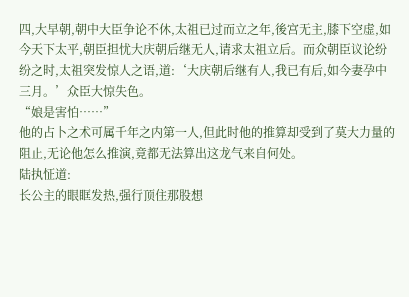四,大早朝,朝中大臣争论不休,太祖已过而立之年,後宫无主,膝下空虚,如今天下太平,朝臣担忧大庆朝后继无人,请求太祖立后。而众朝臣议论纷纷之时,太祖突发惊人之语,道:‘大庆朝后继有人,我已有后,如今妻孕中三月。’众臣大惊失色。
“娘是害怕……”
他的占卜之术可属千年之内第一人,但此时他的推算却受到了莫大力量的阻止,无论他怎么推演,竟都无法算出这龙气来自何处。
陆执怔道:
长公主的眼眶发热,强行顶住那股想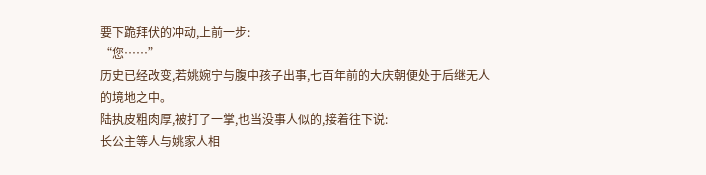要下跪拜伏的冲动,上前一步:
“您……”
历史已经改变,若姚婉宁与腹中孩子出事,七百年前的大庆朝便处于后继无人的境地之中。
陆执皮粗肉厚,被打了一掌,也当没事人似的,接着往下说:
长公主等人与姚家人相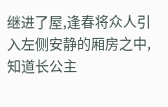继进了屋,逢春将众人引入左侧安静的厢房之中,知道长公主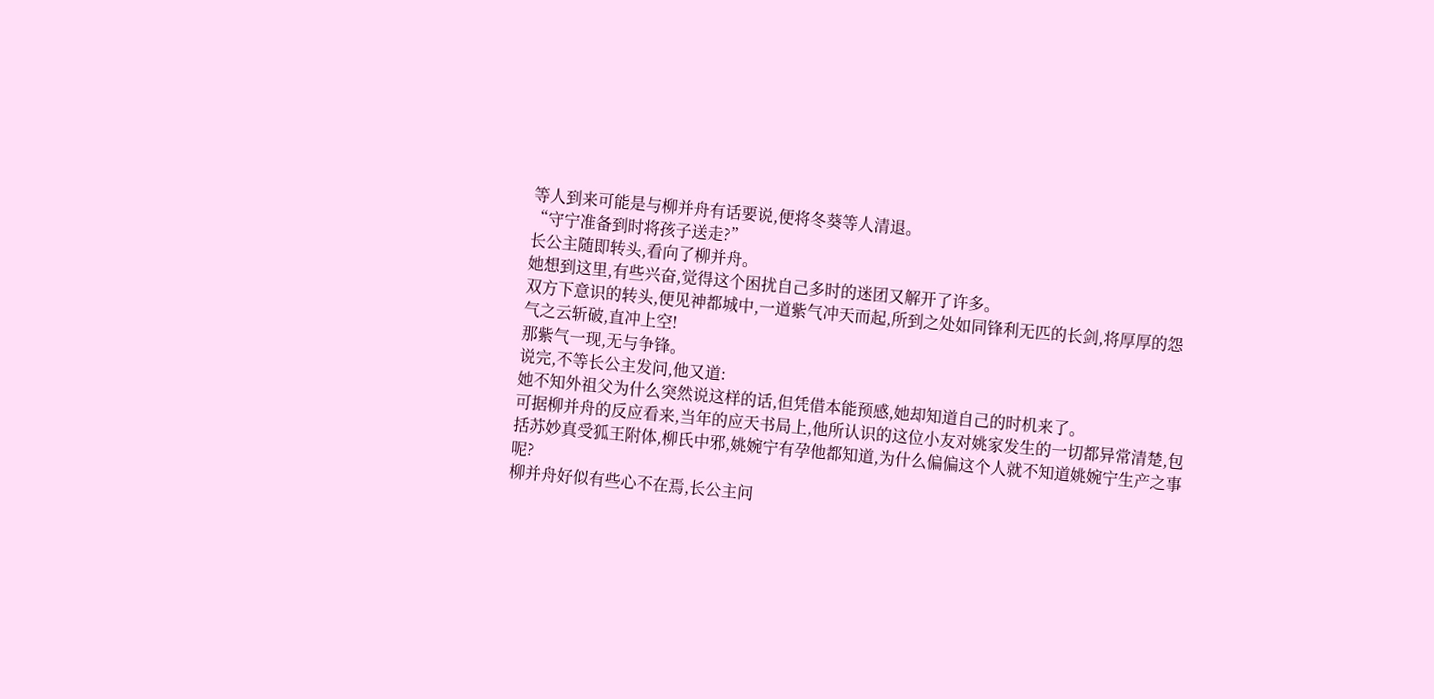等人到来可能是与柳并舟有话要说,便将冬葵等人清退。
“守宁准备到时将孩子送走?”
长公主随即转头,看向了柳并舟。
她想到这里,有些兴奋,觉得这个困扰自己多时的迷团又解开了许多。
双方下意识的转头,便见神都城中,一道紫气冲天而起,所到之处如同锋利无匹的长剑,将厚厚的怨气之云斩破,直冲上空!
那紫气一现,无与争锋。
说完,不等长公主发问,他又道:
她不知外祖父为什么突然说这样的话,但凭借本能预感,她却知道自己的时机来了。
可据柳并舟的反应看来,当年的应天书局上,他所认识的这位小友对姚家发生的一切都异常清楚,包括苏妙真受狐王附体,柳氏中邪,姚婉宁有孕他都知道,为什么偏偏这个人就不知道姚婉宁生产之事呢?
柳并舟好似有些心不在焉,长公主问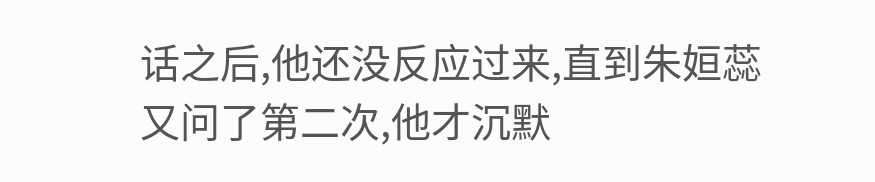话之后,他还没反应过来,直到朱姮蕊又问了第二次,他才沉默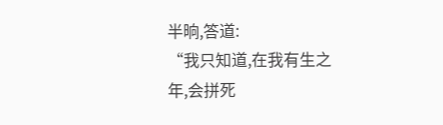半晌,答道:
“我只知道,在我有生之年,会拼死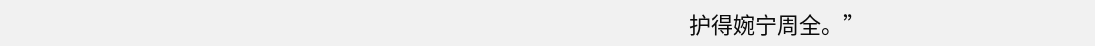护得婉宁周全。”